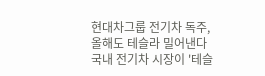현대차그룹 전기차 독주, 올해도 테슬라 밀어낸다
국내 전기차 시장이 '테슬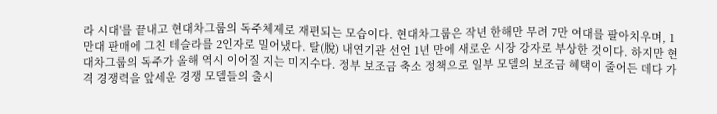라 시대'를 끝내고 현대차그룹의 독주체제로 재편되는 모습이다. 현대차그룹은 작년 한해만 무려 7만 여대를 팔아치우며, 1만대 판매에 그친 테슬라를 2인자로 밀어냈다. 탈(脫) 내연기관 선언 1년 만에 새로운 시장 강자로 부상한 것이다. 하지만 현대차그룹의 독주가 올해 역시 이어질 지는 미지수다. 정부 보조금 축소 정책으로 일부 모델의 보조금 혜택이 줄어든 데다 가격 경쟁력을 앞세운 경쟁 모델들의 출시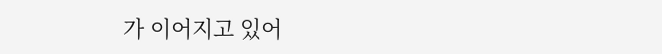가 이어지고 있어